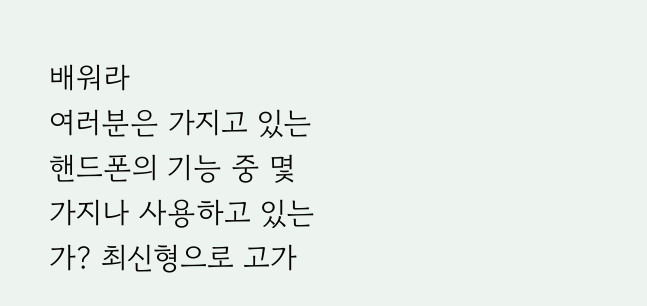배워라
여러분은 가지고 있는 핸드폰의 기능 중 몇 가지나 사용하고 있는가? 최신형으로 고가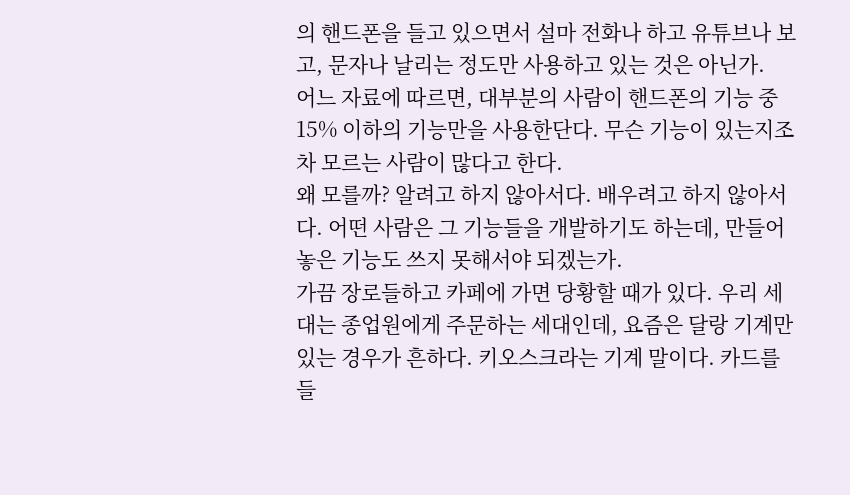의 핸드폰을 들고 있으면서 설마 전화나 하고 유튜브나 보고, 문자나 날리는 정도만 사용하고 있는 것은 아닌가.
어느 자료에 따르면, 대부분의 사람이 핸드폰의 기능 중 15% 이하의 기능만을 사용한단다. 무슨 기능이 있는지조차 모르는 사람이 많다고 한다.
왜 모를까? 알려고 하지 않아서다. 배우려고 하지 않아서다. 어떤 사람은 그 기능들을 개발하기도 하는데, 만들어놓은 기능도 쓰지 못해서야 되겠는가.
가끔 장로들하고 카페에 가면 당황할 때가 있다. 우리 세대는 종업원에게 주문하는 세대인데, 요즘은 달랑 기계만 있는 경우가 흔하다. 키오스크라는 기계 말이다. 카드를 들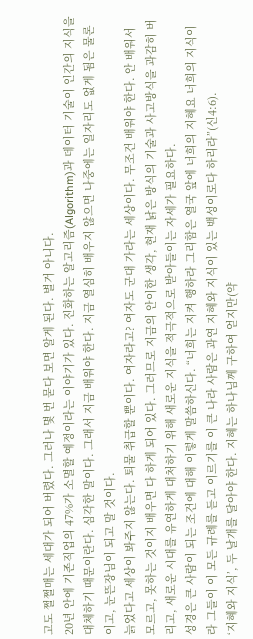고도 쩔쩔매는 세대가 되어 버렸다. 그러나 몇 번 묻다 보면 알게 된다. 별거 아니다.
20년 안에 기존직업의 47%가 소멸할 예정이라는 이야기가 있다. 진화하는 알고리즘(Algorithm)과 데이터 기술이 인간의 지식을 대체하기 때문이란다. 심각한 말이다. 그래서 지금 배워야 한다. 지금 열심히 배우지 않으면 나중에는 일자리도 없게 됨은 물론이고, 눈뜬장님이 되고 말 것이다.
늙었다고 세상이 봐주지 않는다. 퇴물 취급할 뿐이다. 여자라고? 여자도 군대 가라는 세상이다. 무조건 배워야 한다. 안 배워서 모르고, 못하는 것이지 배우면 다 하게 되어 있다. 그러므로 지금의 안이한 생각, 현재 낡은 방식의 기술과 사고방식을 과감히 버리고, 새로운 시대를 유연하게 대처하기 위해 새로운 지식을 적극적으로 받아들이는 자세가 필요하다.
성경은 큰 사람이 되는 조건에 대해 이렇게 말씀하신다. “너희는 지켜 행하라 그리함은 열국 앞에 너희의 지혜요 너희의 지식이라 그들이 이 모든 규례를 듣고 이르기를 이 큰 나라 사람은 과연 지혜와 지식이 있는 백성이로다 하리라”(신4:6).
‘지혜와 지식’, 두 날개를 달아야 한다. 지혜는 하나님께 구하여 얻지만(약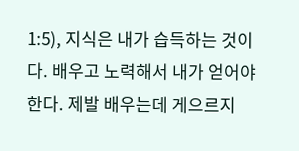1:5), 지식은 내가 습득하는 것이다. 배우고 노력해서 내가 얻어야 한다. 제발 배우는데 게으르지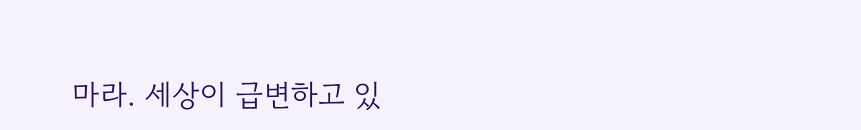마라. 세상이 급변하고 있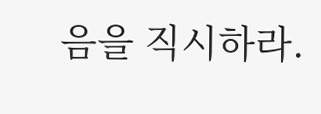음을 직시하라.